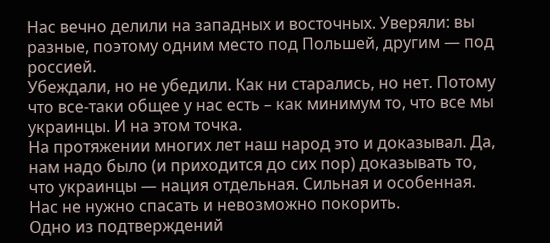Нас вечно делили на западных и восточных. Уверяли: вы разные, поэтому одним место под Польшей, другим — под россией.
Убеждали, но не убедили. Как ни старались, но нет. Потому что все-таки общее у нас есть – как минимум то, что все мы украинцы. И на этом точка.
На протяжении многих лет наш народ это и доказывал. Да, нам надо было (и приходится до сих пор) доказывать то, что украинцы — нация отдельная. Сильная и особенная. Нас не нужно спасать и невозможно покорить.
Одно из подтверждений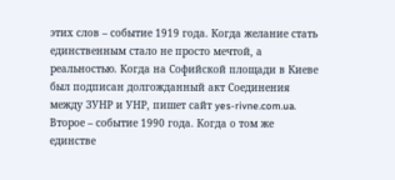этих слов – событие 1919 года. Когда желание стать единственным стало не просто мечтой, а реальностью. Когда на Софийской площади в Киеве был подписан долгожданный акт Соединения между ЗУНР и УНР, пишет сайт yes-rivne.com.ua.
Второе – событие 1990 года. Когда о том же единстве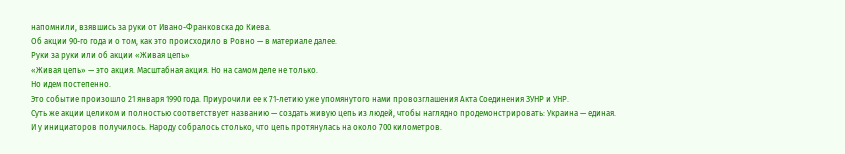напомнили, взявшись за руки от Ивано-Франковска до Киева.
Об акции 90-го года и о том, как это происходило в Ровно — в материале далее.
Руки за руки или об акции «Живая цепь»
«Живая цепь» — это акция. Масштабная акция. Но на самом деле не только.
Но идем постепенно.
Это событие произошло 21 января 1990 года. Приурочили ее к 71-летию уже упомянутого нами провозглашения Акта Соединения ЗУНР и УНР.
Суть же акции целиком и полностью соответствует названию — создать живую цепь из людей, чтобы наглядно продемонстрировать: Украина — единая.
И у инициаторов получилось. Народу собралось столько, что цепь протянулась на около 700 километров.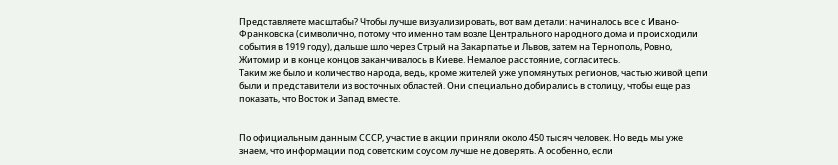Представляете масштабы? Чтобы лучше визуализировать, вот вам детали: начиналось все с Ивано-Франковска (символично, потому что именно там возле Центрального народного дома и происходили события в 1919 году), дальше шло через Стрый на Закарпатье и Львов, затем на Тернополь, Ровно, Житомир и в конце концов заканчивалось в Киеве. Немалое расстояние, согласитесь.
Таким же было и количество народа, ведь, кроме жителей уже упомянутых регионов, частью живой цепи были и представители из восточных областей. Они специально добирались в столицу, чтобы еще раз показать, что Восток и Запад вместе.


По официальным данным СССР, участие в акции приняли около 450 тысяч человек. Но ведь мы уже знаем, что информации под советским соусом лучше не доверять. А особенно, если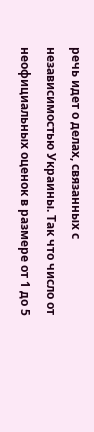речь идет о делах, связанных с независимостью Украины. Так что число от неофициальных оценок в размере от 1 до 5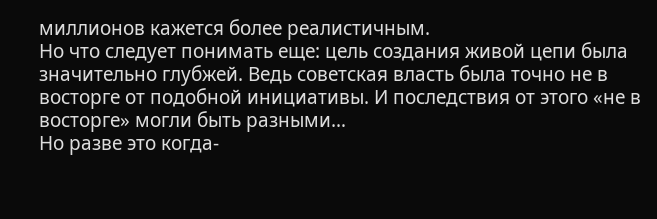миллионов кажется более реалистичным.
Но что следует понимать еще: цель создания живой цепи была значительно глубжей. Ведь советская власть была точно не в восторге от подобной инициативы. И последствия от этого «не в восторге» могли быть разными…
Но разве это когда-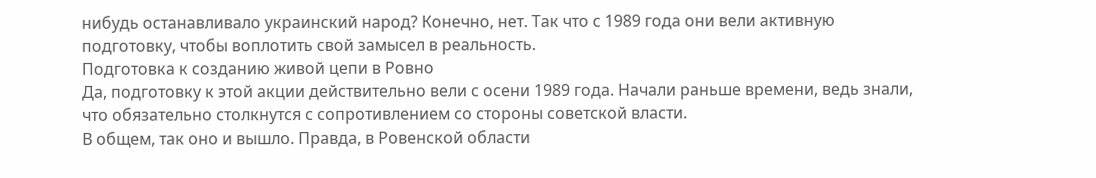нибудь останавливало украинский народ? Конечно, нет. Так что с 1989 года они вели активную подготовку, чтобы воплотить свой замысел в реальность.
Подготовка к созданию живой цепи в Ровно
Да, подготовку к этой акции действительно вели с осени 1989 года. Начали раньше времени, ведь знали, что обязательно столкнутся с сопротивлением со стороны советской власти.
В общем, так оно и вышло. Правда, в Ровенской области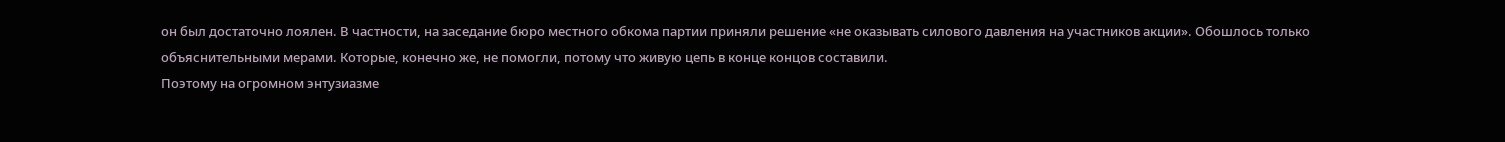он был достаточно лоялен. В частности, на заседание бюро местного обкома партии приняли решение «не оказывать силового давления на участников акции». Обошлось только объяснительными мерами. Которые, конечно же, не помогли, потому что живую цепь в конце концов составили.
Поэтому на огромном энтузиазме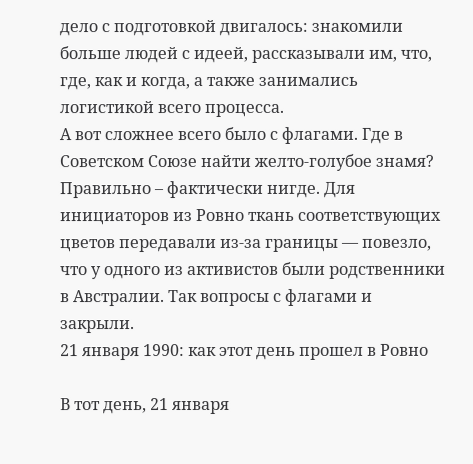дело с подготовкой двигалось: знакомили больше людей с идеей, рассказывали им, что, где, как и когда, а также занимались логистикой всего процесса.
А вот сложнее всего было с флагами. Где в Советском Союзе найти желто-голубое знамя? Правильно – фактически нигде. Для инициаторов из Ровно ткань соответствующих цветов передавали из-за границы — повезло, что у одного из активистов были родственники в Австралии. Так вопросы с флагами и закрыли.
21 января 1990: как этот день прошел в Ровно

В тот день, 21 января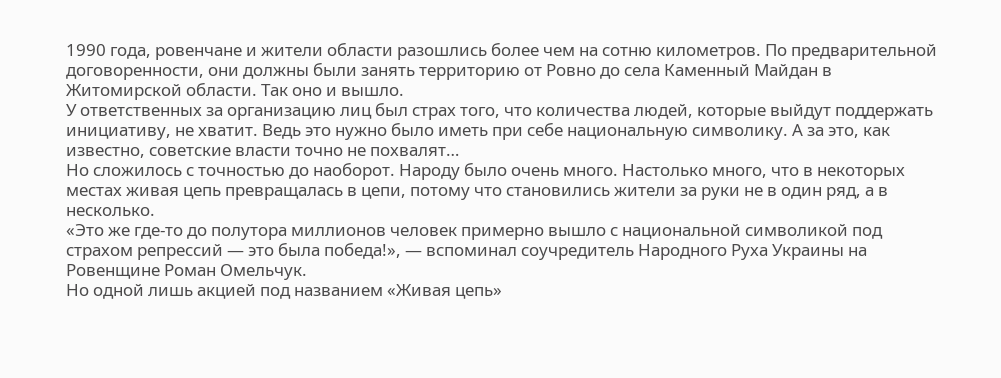1990 года, ровенчане и жители области разошлись более чем на сотню километров. По предварительной договоренности, они должны были занять территорию от Ровно до села Каменный Майдан в Житомирской области. Так оно и вышло.
У ответственных за организацию лиц был страх того, что количества людей, которые выйдут поддержать инициативу, не хватит. Ведь это нужно было иметь при себе национальную символику. А за это, как известно, советские власти точно не похвалят…
Но сложилось с точностью до наоборот. Народу было очень много. Настолько много, что в некоторых местах живая цепь превращалась в цепи, потому что становились жители за руки не в один ряд, а в несколько.
«Это же где-то до полутора миллионов человек примерно вышло с национальной символикой под страхом репрессий — это была победа!», — вспоминал соучредитель Народного Руха Украины на Ровенщине Роман Омельчук.
Но одной лишь акцией под названием «Живая цепь»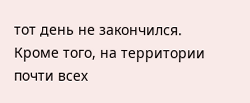тот день не закончился.
Кроме того, на территории почти всех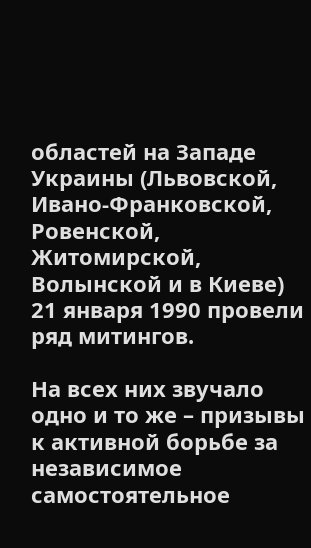областей на Западе Украины (Львовской, Ивано-Франковской, Ровенской, Житомирской, Волынской и в Киеве) 21 января 1990 провели ряд митингов.

На всех них звучало одно и то же – призывы к активной борьбе за независимое самостоятельное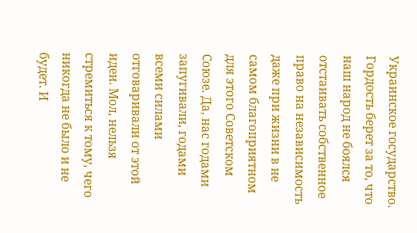Украинское государство.
Гордость берет за то, что наш народ не боялся отстаивать собственное право на независимость даже при жизни в не самом благоприятном для этого Советском Союзе. Да, нас годами запугивали, годами всеми силами отговаривали от этой идеи. Мол, нельзя стремиться к тому, чего никогда не было и не будет. И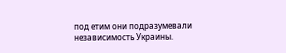под етим они подразумевали независимость Украины.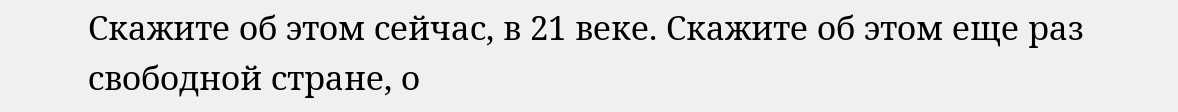Скажите об этом сейчас, в 21 веке. Скажите об этом еще раз свободной стране, о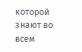которой знают во всем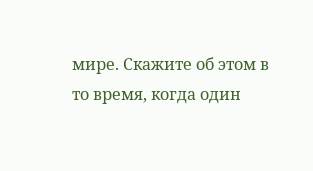мире. Скажите об этом в то время, когда один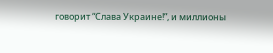говорит “Слава Украине!”, и миллионы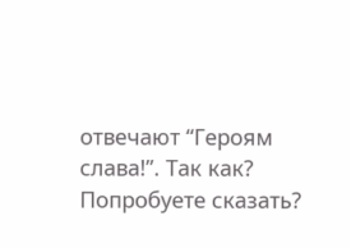отвечают “Героям слава!”. Так как? Попробуете сказать?